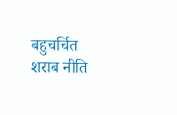बहुचर्चित शराब नीति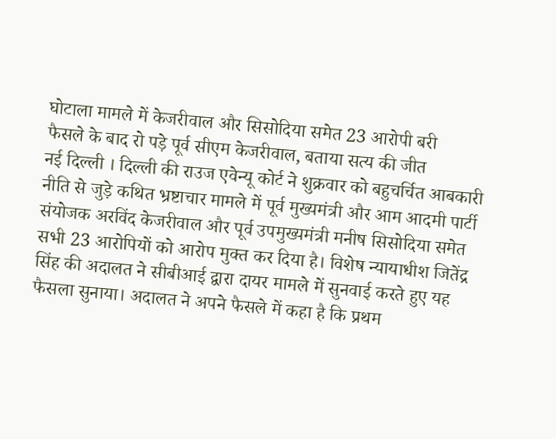घोटाला मामले में केजरीवाल और सिसोदिया समेत 23 आरोपी बरी
फैसले के बाद रो पड़े पूर्व सीएम केजरीवाल, बताया सत्य की जीत
नई दिल्ली । दिल्ली की राउज एवेन्यू कोर्ट ने शुक्रवार को बहुचर्चित आबकारी नीति से जुड़े कथित भ्रष्टाचार मामले में पूर्व मुख्यमंत्री और आम आदमी पार्टी संयोजक अरविंद केजरीवाल और पूर्व उपमुख्यमंत्री मनीष सिसोदिया समेत सभी 23 आरोपियों को आरोप मुक्त कर दिया है। विशेष न्यायाधीश जितेंद्र सिंह की अदालत ने सीबीआई द्वारा दायर मामले में सुनवाई करते हुए यह फैसला सुनाया। अदालत ने अपने फैसले में कहा है कि प्रथम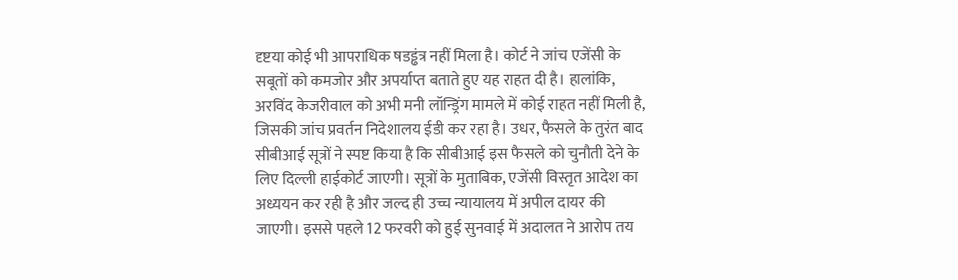दृष्टया कोई भी आपराधिक षडड्ढंत्र नहीं मिला है। कोर्ट ने जांच एजेंसी के सबूतों को कमजोर और अपर्याप्त बताते हुए यह राहत दी है। हालांकि, अरविंद केजरीवाल को अभी मनी लॉन्ड्रिंग मामले में कोई राहत नहीं मिली है, जिसकी जांच प्रवर्तन निदेशालय ईडी कर रहा है। उधर, फैसले के तुरंत बाद सीबीआई सूत्रों ने स्पष्ट किया है कि सीबीआई इस फैसले को चुनौती देने के लिए दिल्ली हाईकोर्ट जाएगी। सूत्रों के मुताबिक, एजेंसी विस्तृत आदेश का अध्ययन कर रही है और जल्द ही उच्च न्यायालय में अपील दायर की जाएगी। इससे पहले 12 फरवरी को हुई सुनवाई में अदालत ने आरोप तय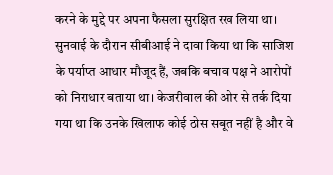करने के मुद्दे पर अपना फैसला सुरक्षित रख लिया था। सुनवाई के दौरान सीबीआई ने दावा किया था कि साजिश के पर्याप्त आधार मौजूद हैं, जबकि बचाव पक्ष ने आरोपों को निराधार बताया था। केजरीवाल की ओर से तर्क दिया गया था कि उनके खिलाफ कोई ठोस सबूत नहीं है और वे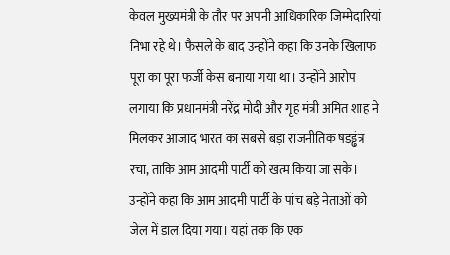केवल मुख्यमंत्री के तौर पर अपनी आधिकारिक जिम्मेदारियां निभा रहे थे। फैसले के बाद उन्होंने कहा कि उनके खिलाफ पूरा का पूरा फर्जी केस बनाया गया था। उन्होंने आरोप लगाया कि प्रधानमंत्री नरेंद्र मोदी और गृह मंत्री अमित शाह ने मिलकर आजाद भारत का सबसे बड़ा राजनीतिक षडड्ढंत्र रचा, ताकि आम आदमी पार्टी को खत्म किया जा सके। उन्होंने कहा कि आम आदमी पार्टी के पांच बड़े नेताओं को जेल में डाल दिया गया। यहां तक कि एक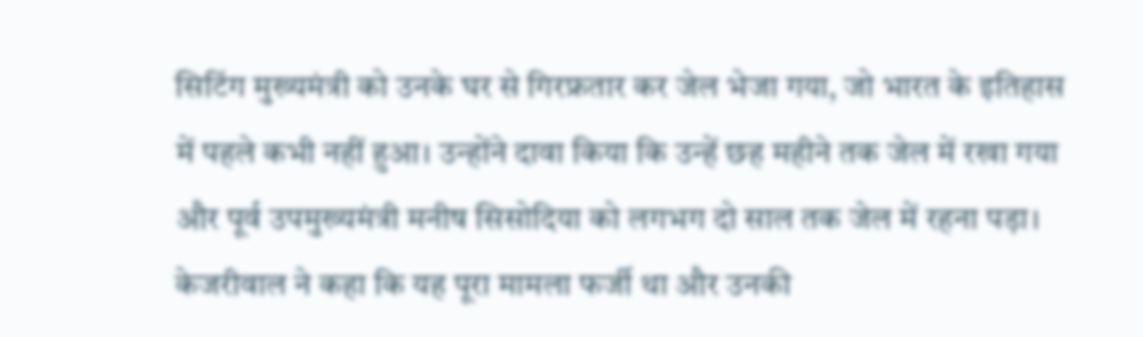सिटिंग मुख्यमंत्री को उनके घर से गिरफ्रतार कर जेल भेजा गया, जो भारत के इतिहास में पहले कभी नहीं हुआ। उन्होंने दावा किया कि उन्हें छह महीने तक जेल में रखा गया और पूर्व उपमुख्यमंत्री मनीष सिसोदिया को लगभग दो साल तक जेल में रहना पड़ा। केजरीवाल ने कहा कि यह पूरा मामला फर्जी था और उनकी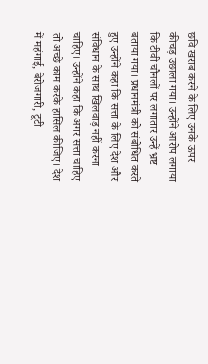छवि खराब करने के लिए उनके ऊपर कीचड़ उछाला गया। उन्होंने आरोप लगाया कि टीवी चौनलों पर लगातार उन्हें भ्रष्ट बताया गया। प्रधानमंत्री को संबोधित करते हुए उन्होंने कहा कि सत्ता के लिए देश और संविधान के साथ खिलवाड़ नहीं करना चाहिए। उन्होंने कहा कि अगर सत्ता चाहिए तो अच्छे काम करके हासिल कीजिए। देश में महंगाई, बेरोजगारी, टूटी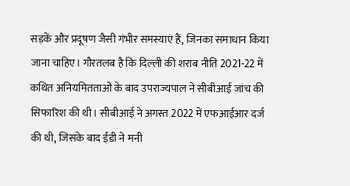सड़कें और प्रदूषण जैसी गंभीर समस्याएं हैं, जिनका समाधान किया जाना चाहिए। गौरतलब है कि दिल्ली की शराब नीति 2021-22 में कथित अनियमितताओं के बाद उपराज्यपाल ने सीबीआई जांच की सिफारिश की थी। सीबीआई ने अगस्त 2022 में एफआईआर दर्ज की थी, जिसके बाद ईडी ने मनी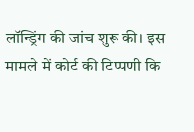लॉन्ड्रिंग की जांच शुरू की। इस मामले में कोर्ट की टिप्पणी कि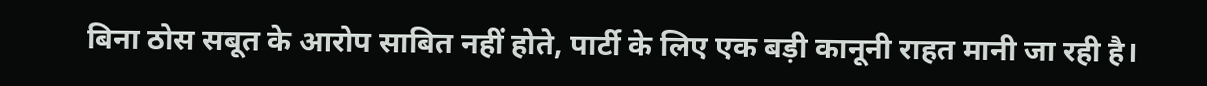बिना ठोस सबूत के आरोप साबित नहीं होते, पार्टी के लिए एक बड़ी कानूनी राहत मानी जा रही है।